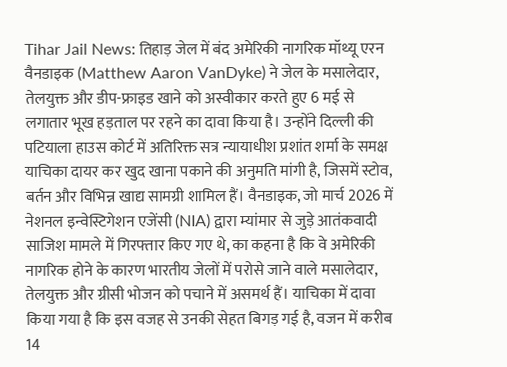Tihar Jail News: तिहाड़ जेल में बंद अमेरिकी नागरिक मॉथ्यू एरन वैनडाइक (Matthew Aaron VanDyke) ने जेल के मसालेदार, तेलयुक्त और डीप-फ्राइड खाने को अस्वीकार करते हुए 6 मई से लगातार भूख हड़ताल पर रहने का दावा किया है। उन्होंने दिल्ली की पटियाला हाउस कोर्ट में अतिरिक्त सत्र न्यायाधीश प्रशांत शर्मा के समक्ष याचिका दायर कर खुद खाना पकाने की अनुमति मांगी है, जिसमें स्टोव, बर्तन और विभिन्न खाद्य सामग्री शामिल हैं। वैनडाइक, जो मार्च 2026 में नेशनल इन्वेस्टिगेशन एजेंसी (NIA) द्वारा म्यांमार से जुड़े आतंकवादी साजिश मामले में गिरफ्तार किए गए थे, का कहना है कि वे अमेरिकी नागरिक होने के कारण भारतीय जेलों में परोसे जाने वाले मसालेदार, तेलयुक्त और ग्रीसी भोजन को पचाने में असमर्थ हैं। याचिका में दावा किया गया है कि इस वजह से उनकी सेहत बिगड़ गई है, वजन में करीब 14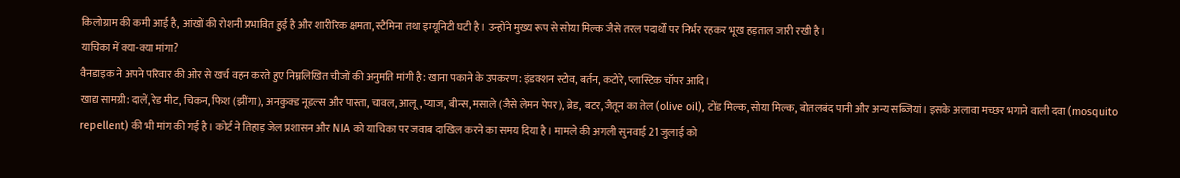किलोग्राम की कमी आई है, आंखों की रोशनी प्रभावित हुई है और शारीरिक क्षमता, स्टैमिना तथा इम्यूनिटी घटी है। उन्होंने मुख्य रूप से सोया मिल्क जैसे तरल पदार्थों पर निर्भर रहकर भूख हड़ताल जारी रखी है।
याचिका में क्या-क्या मांगा?
वैनडाइक ने अपने परिवार की ओर से खर्च वहन करते हुए निम्नलिखित चीजों की अनुमति मांगी है: खाना पकाने के उपकरण: इंडक्शन स्टोव, बर्तन, कटोरे, प्लास्टिक चॉपर आदि।
खाद्य सामग्री: दालें, रेड मीट, चिकन, फिश (झींगा), अनकुक्ड नूडल्स और पास्ता, चावल, आलू, प्याज, बीन्स, मसाले (जैसे लेमन पेपर), ब्रेड, बटर, जैतून का तेल (olive oil), टोंड मिल्क, सोया मिल्क, बोतलबंद पानी और अन्य सब्जियां। इसके अलावा मच्छर भगाने वाली दवा (mosquito repellent) की भी मांग की गई है। कोर्ट ने तिहाड़ जेल प्रशासन और NIA को याचिका पर जवाब दाखिल करने का समय दिया है। मामले की अगली सुनवाई 21 जुलाई को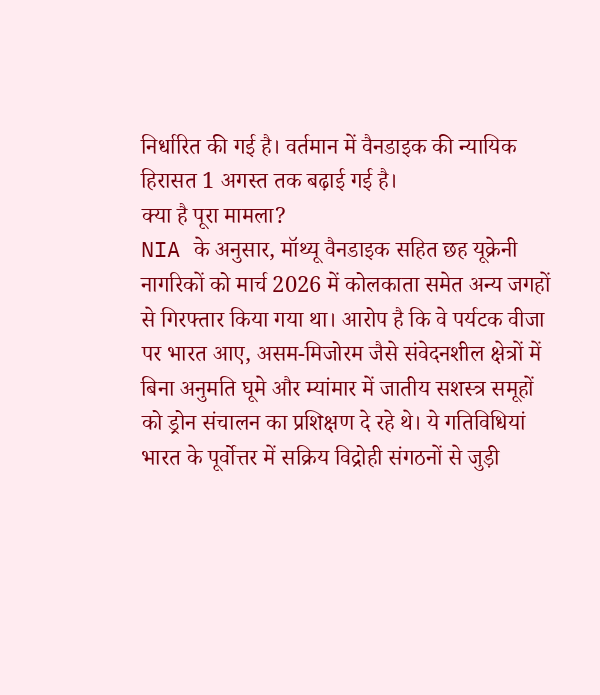निर्धारित की गई है। वर्तमान में वैनडाइक की न्यायिक हिरासत 1 अगस्त तक बढ़ाई गई है।
क्या है पूरा मामला?
NIA के अनुसार, मॉथ्यू वैनडाइक सहित छह यूक्रेनी नागरिकों को मार्च 2026 में कोलकाता समेत अन्य जगहों से गिरफ्तार किया गया था। आरोप है कि वे पर्यटक वीजा पर भारत आए, असम-मिजोरम जैसे संवेदनशील क्षेत्रों में बिना अनुमति घूमे और म्यांमार में जातीय सशस्त्र समूहों को ड्रोन संचालन का प्रशिक्षण दे रहे थे। ये गतिविधियां भारत के पूर्वोत्तर में सक्रिय विद्रोही संगठनों से जुड़ी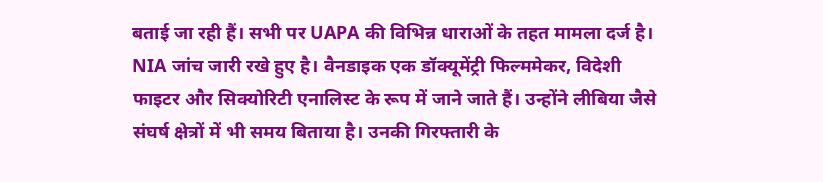बताई जा रही हैं। सभी पर UAPA की विभिन्न धाराओं के तहत मामला दर्ज है। NIA जांच जारी रखे हुए है। वैनडाइक एक डॉक्यूमेंट्री फिल्ममेकर, विदेशी फाइटर और सिक्योरिटी एनालिस्ट के रूप में जाने जाते हैं। उन्होंने लीबिया जैसे संघर्ष क्षेत्रों में भी समय बिताया है। उनकी गिरफ्तारी के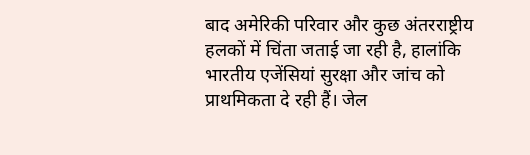बाद अमेरिकी परिवार और कुछ अंतरराष्ट्रीय हलकों में चिंता जताई जा रही है, हालांकि भारतीय एजेंसियां सुरक्षा और जांच को प्राथमिकता दे रही हैं। जेल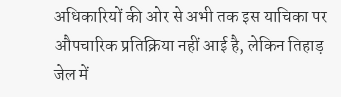अधिकारियों की ओर से अभी तक इस याचिका पर औपचारिक प्रतिक्रिया नहीं आई है, लेकिन तिहाड़ जेल में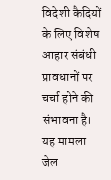विदेशी कैदियों के लिए विशेष आहार संबंधी प्रावधानों पर चर्चा होने की संभावना है। यह मामला जेल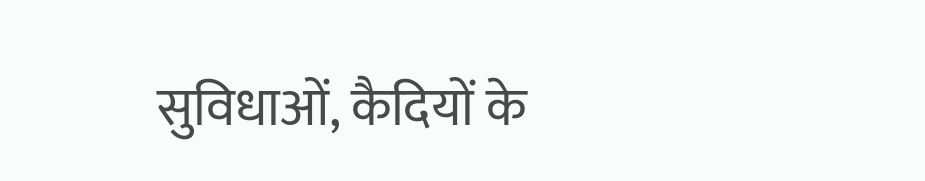सुविधाओं, कैदियों के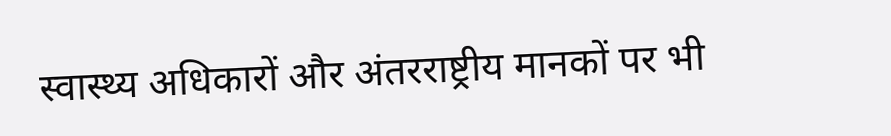स्वास्थ्य अधिकारों और अंतरराष्ट्रीय मानकों पर भी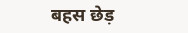बहस छेड़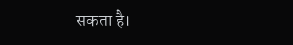सकता है।